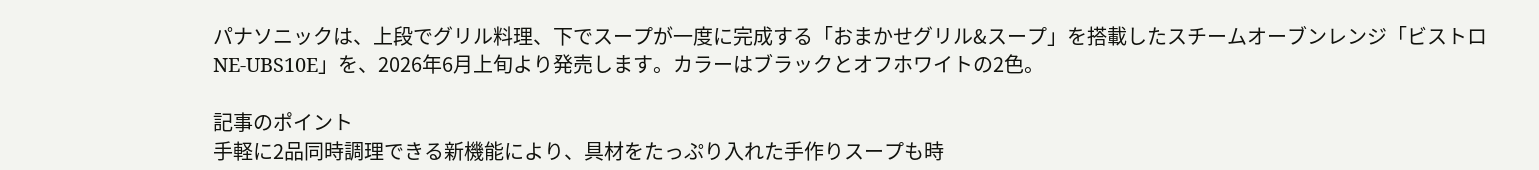パナソニックは、上段でグリル料理、下でスープが一度に完成する「おまかせグリル&スープ」を搭載したスチームオーブンレンジ「ビストロ NE-UBS10E」を、2026年6月上旬より発売します。カラーはブラックとオフホワイトの2色。

記事のポイント
手軽に2品同時調理できる新機能により、具材をたっぷり入れた手作りスープも時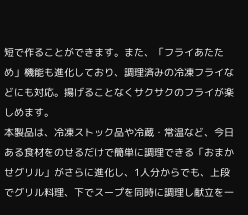短で作ることができます。また、「フライあたため」機能も進化しており、調理済みの冷凍フライなどにも対応。揚げることなくサクサクのフライが楽しめます。
本製品は、冷凍ストック品や冷蔵・常温など、今日ある食材をのせるだけで簡単に調理できる「おまかせグリル」がさらに進化し、1人分からでも、上段でグリル料理、下でスープを同時に調理し献立を一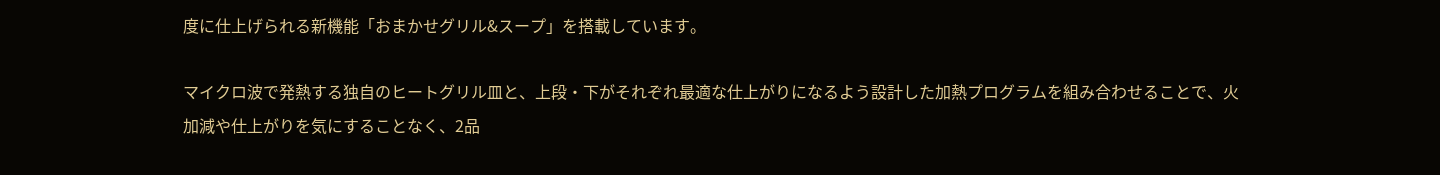度に仕上げられる新機能「おまかせグリル&スープ」を搭載しています。

マイクロ波で発熱する独自のヒートグリル皿と、上段・下がそれぞれ最適な仕上がりになるよう設計した加熱プログラムを組み合わせることで、火加減や仕上がりを気にすることなく、2品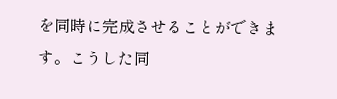を同時に完成させることができます。こうした同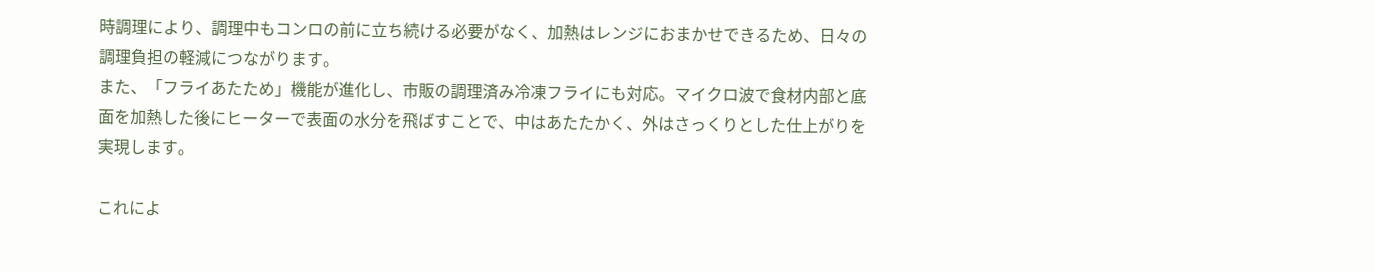時調理により、調理中もコンロの前に立ち続ける必要がなく、加熱はレンジにおまかせできるため、日々の調理負担の軽減につながります。
また、「フライあたため」機能が進化し、市販の調理済み冷凍フライにも対応。マイクロ波で食材内部と底面を加熱した後にヒーターで表面の水分を飛ばすことで、中はあたたかく、外はさっくりとした仕上がりを実現します。

これによ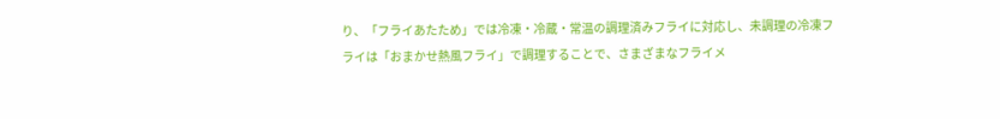り、「フライあたため」では冷凍・冷蔵・常温の調理済みフライに対応し、未調理の冷凍フライは「おまかせ熱風フライ」で調理することで、さまざまなフライメ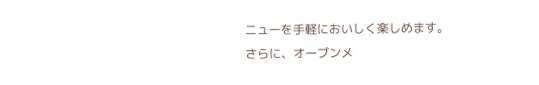ニューを手軽においしく楽しめます。
さらに、オーブンメ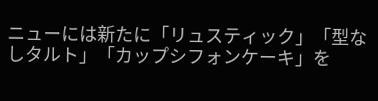ニューには新たに「リュスティック」「型なしタルト」「カップシフォンケーキ」を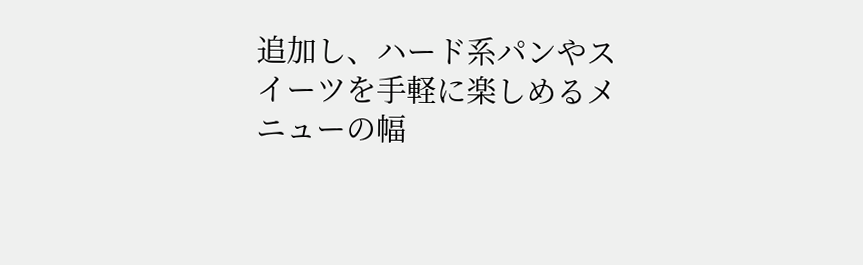追加し、ハード系パンやスイーツを手軽に楽しめるメニューの幅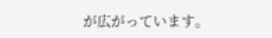が広がっています。